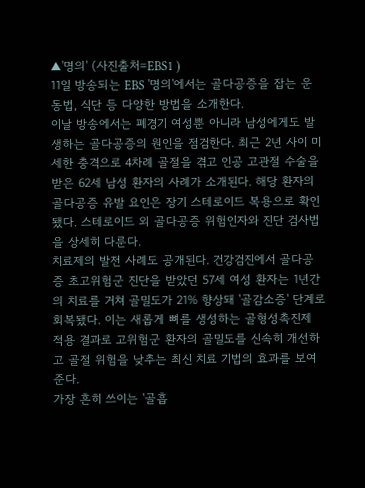▲'명의' (사진출처=EBS1 )
11일 방송되는 EBS '명의'에서는 골다공증을 잡는 운동법, 식단 등 다양한 방법을 소개한다.
이날 방송에서는 폐경기 여성뿐 아니라 남성에게도 발생하는 골다공증의 원인을 점검한다. 최근 2년 사이 미세한 충격으로 4차례 골절을 겪고 인공 고관절 수술을 받은 62세 남성 환자의 사례가 소개된다. 해당 환자의 골다공증 유발 요인은 장기 스테로이드 복용으로 확인됐다. 스테로이드 외 골다공증 위험인자와 진단 검사법을 상세히 다룬다.
치료제의 발전 사례도 공개된다. 건강검진에서 골다공증 초고위험군 진단을 받았던 57세 여성 환자는 1년간의 치료를 거쳐 골밀도가 21% 향상돼 '골감소증' 단계로 회복됐다. 이는 새롭게 뼈를 생성하는 골형성촉진제 적용 결과로 고위험군 환자의 골밀도를 신속히 개선하고 골절 위험을 낮추는 최신 치료 기법의 효과를 보여준다.
가장 흔히 쓰이는 '골흡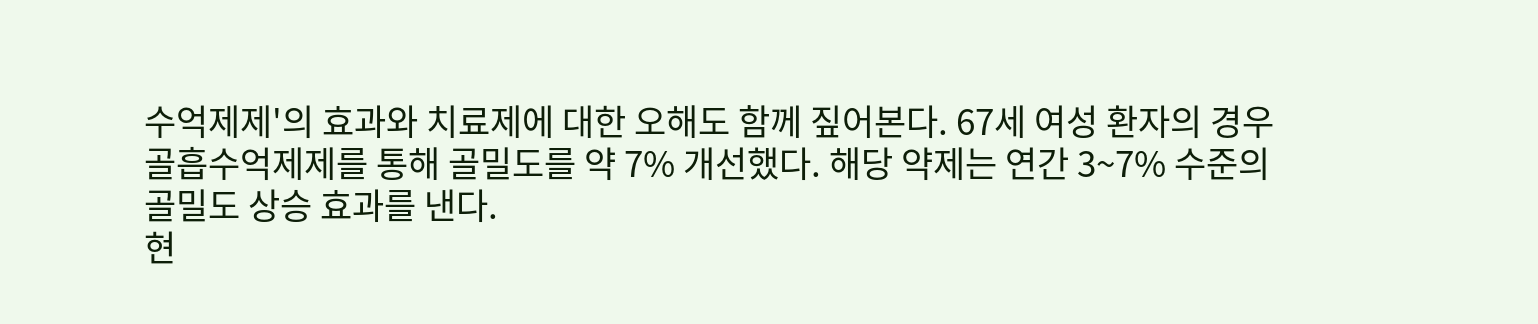수억제제'의 효과와 치료제에 대한 오해도 함께 짚어본다. 67세 여성 환자의 경우 골흡수억제제를 통해 골밀도를 약 7% 개선했다. 해당 약제는 연간 3~7% 수준의 골밀도 상승 효과를 낸다.
현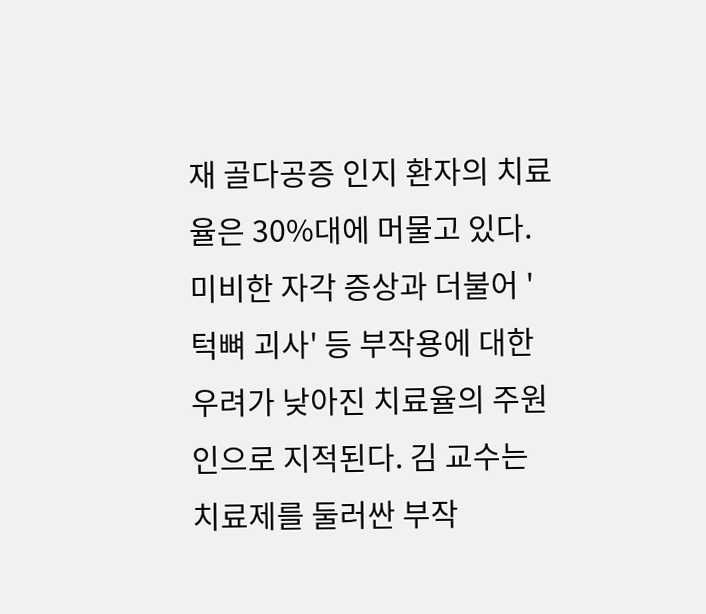재 골다공증 인지 환자의 치료율은 30%대에 머물고 있다. 미비한 자각 증상과 더불어 '턱뼈 괴사' 등 부작용에 대한 우려가 낮아진 치료율의 주원인으로 지적된다. 김 교수는 치료제를 둘러싼 부작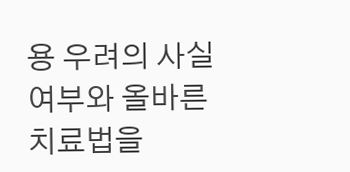용 우려의 사실 여부와 올바른 치료법을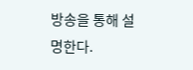방송을 통해 설명한다.